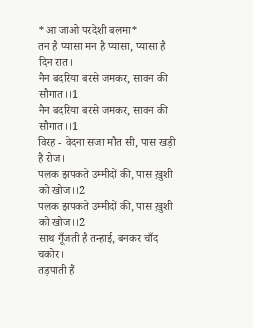*आ जाओ परदेशी बलमा*
तन है प्यासा मन है प्यासा, प्यासा है दिन रात।
नैन बदरिया बरसे जमकर, सावन की सौगात।।1
नैन बदरिया बरसे जमकर, सावन की सौगात।।1
विरह - वेदना सजा मौत सी, पास खड़ी है रोज।
पलक झपकते उम्मीदों की, पास ख़ुशी को खोज।।2
पलक झपकते उम्मीदों की, पास ख़ुशी को खोज।।2
साथ गूँजती है तन्हाई, बनकर चाँद चकोर।
तड़पाती हैं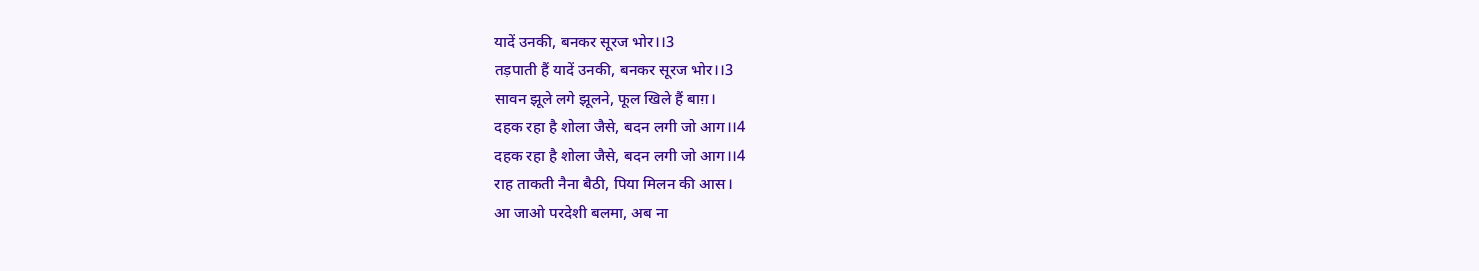यादें उनकी, बनकर सूरज भोर।।3
तड़पाती हैं यादें उनकी, बनकर सूरज भोर।।3
सावन झूले लगे झूलने, फूल खिले हैं बाग़।
दहक रहा है शोला जैसे, बदन लगी जो आग।।4
दहक रहा है शोला जैसे, बदन लगी जो आग।।4
राह ताकती नैना बैठी, पिया मिलन की आस।
आ जाओ परदेशी बलमा, अब ना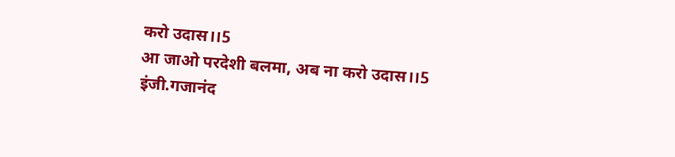करो उदास।।5
आ जाओ परदेशी बलमा, अब ना करो उदास।।5
इंजी.गजानंद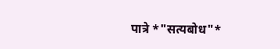पात्रे *"सत्यबोध"*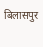बिलासपुर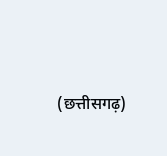(छत्तीसगढ़)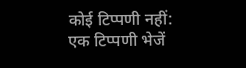कोई टिप्पणी नहीं:
एक टिप्पणी भेजें